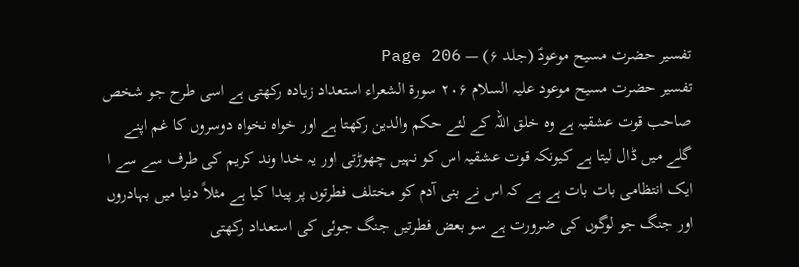تفسیر حضرت مسیح موعودؑ (جلد ۶) — Page 206
تفسیر حضرت مسیح موعود علیہ السلام ۲۰۶ سورة الشعراء استعداد زیادہ رکھتی ہے اسی طرح جو شخص صاحب قوت عشقیہ ہے وہ خلق اللہ کے لئے حکم والدین رکھتا ہے اور خواہ نخواہ دوسروں کا غم اپنے گلے میں ڈال لیتا ہے کیونکہ قوت عشقیہ اس کو نہیں چھوڑتی اور یہ خدا وند کریم کی طرف سے سے ا ایک انتظامی بات بات ہے ہے کہ اس نے بنی آدم کو مختلف فطرتوں پر پیدا کیا ہے مثلاً دنیا میں بہادروں اور جنگ جو لوگوں کی ضرورت ہے سو بعض فطرتیں جنگ جوئی کی استعداد رکھتی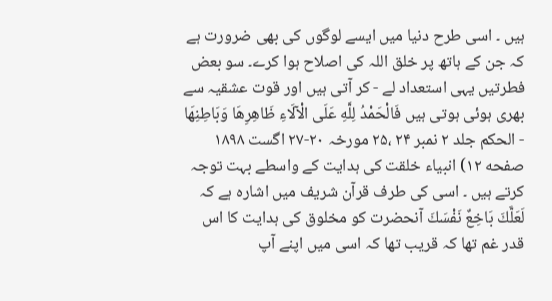ہیں ۔ اسی طرح دنیا میں ایسے لوگوں کی بھی ضرورت ہے کہ جن کے ہاتھ پر خلق اللہ کی اصلاح ہوا کرے۔ سو بعض فطرتیں یہی استعداد لے - کر آتی ہیں اور قوت عشقیہ سے بھری ہوئی ہوتی ہیں فَالْحَمْدُ لِلَّهِ عَلَى الْآلَاءِ ظَاهِرِهَا وَبَاطِنِهَا - الحکم جلد ۲ نمبر ۲۴ ،۲۵ مورخہ ۲۰-۲۷ اگست ۱۸۹۸ صفحه ۱۲) انبیاء خلقت کی ہدایت کے واسطے بہت توجہ کرتے ہیں ۔ اسی کی طرف قرآن شریف میں اشارہ ہے کہ لَعَلَّكَ بَاخِعٌ نَفْسَكَ آنحضرت کو مخلوق کی ہدایت کا اس قدر غم تھا کہ قریب تھا کہ اسی میں اپنے آپ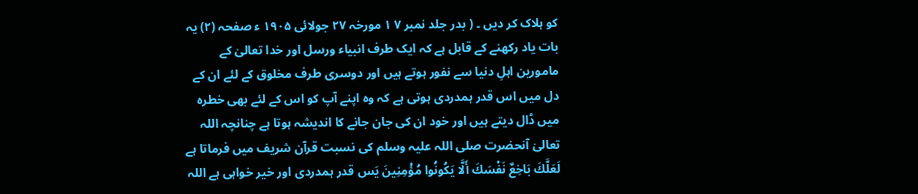کو ہلاک کر دیں ۔ ( بدر جلد نمبر ۷ ۱ مورخہ ۲۷ جولائی ۱۹۰۵ ء صفحہ (۲) یہ بات یاد رکھنے کے قابل ہے کہ ایک طرف انبیاء ورسل اور خدا تعالیٰ کے مامورین اہلِ دنیا سے نفور ہوتے ہیں اور دوسری طرف مخلوق کے لئے ان کے دل میں اس قدر ہمدردی ہوتی ہے کہ وہ اپنے آپ کو اس کے لئے بھی خطرہ میں ڈال دیتے ہیں اور خود ان کی جان جانے کا اندیشہ ہوتا ہے چنانچہ اللہ تعالیٰ آنحضرت صلی اللہ علیہ وسلم کی نسبت قرآن شریف میں فرماتا ہے لَعَلَّكَ بَاخِعٌ نَفْسَكَ أَلَّا يَكُونُوا مُؤْمِنِينَ يَس قدر ہمدردی اور خیر خواہی ہے اللہ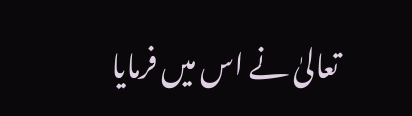تعالیٰ نے اس میں فرمایا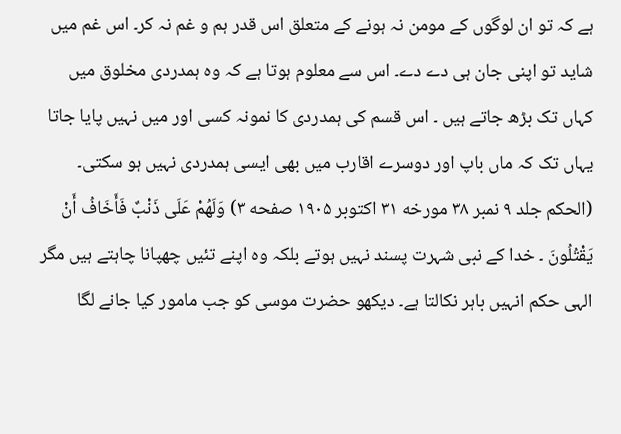ہے کہ تو ان لوگوں کے مومن نہ ہونے کے متعلق اس قدر ہم و غم نہ کر۔ اس غم میں شاید تو اپنی جان ہی دے دے۔ اس سے معلوم ہوتا ہے کہ وہ ہمدردی مخلوق میں کہاں تک بڑھ جاتے ہیں ۔ اس قسم کی ہمدردی کا نمونہ کسی اور میں نہیں پایا جاتا یہاں تک کہ ماں باپ اور دوسرے اقارب میں بھی ایسی ہمدردی نہیں ہو سکتی۔ (الحکم جلد ۹ نمبر ۳۸ مورخه ۳۱ اکتوبر ۱۹۰۵ صفحه ۳) وَلَهُمْ عَلَى ذَنْبٌ فَأَخَافُ أَنْ يَقْتُلُونَ ۔ خدا کے نبی شہرت پسند نہیں ہوتے بلکہ وہ اپنے تئیں چھپانا چاہتے ہیں مگر الہی حکم انہیں باہر نکالتا ہے۔ دیکھو حضرت موسی کو جب مامور کیا جانے لگا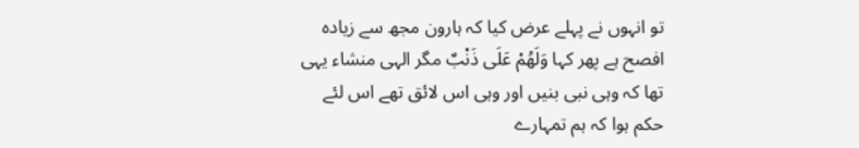تو انہوں نے پہلے عرض کیا کہ ہارون مجھ سے زیادہ افصح ہے پھر کہا وَلَهُمْ عَلَى ذَنْبٌ مگر الہی منشاء یہی تھا کہ وہی نبی بنیں اور وہی اس لائق تھے اس لئے حکم ہوا کہ ہم تمہارے